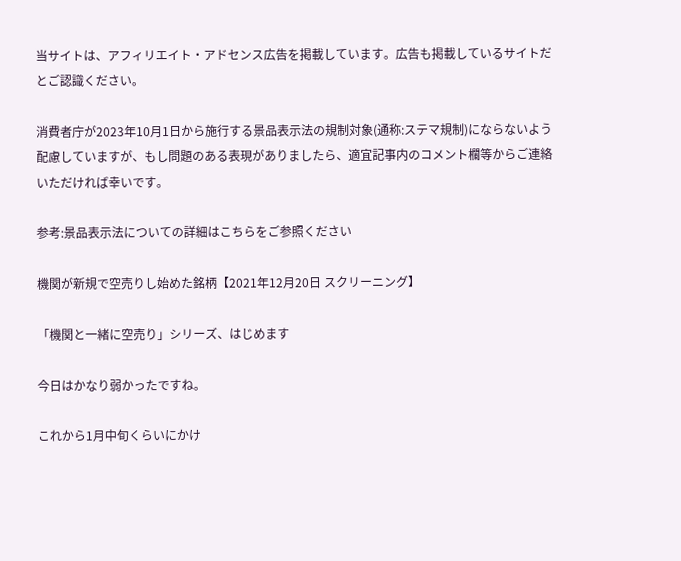当サイトは、アフィリエイト・アドセンス広告を掲載しています。広告も掲載しているサイトだとご認識ください。

消費者庁が2023年10月1日から施行する景品表示法の規制対象(通称:ステマ規制)にならないよう配慮していますが、もし問題のある表現がありましたら、適宜記事内のコメント欄等からご連絡いただければ幸いです。

参考:景品表示法についての詳細はこちらをご参照ください

機関が新規で空売りし始めた銘柄【2021年12月20日 スクリーニング】

「機関と一緒に空売り」シリーズ、はじめます

今日はかなり弱かったですね。

これから1月中旬くらいにかけ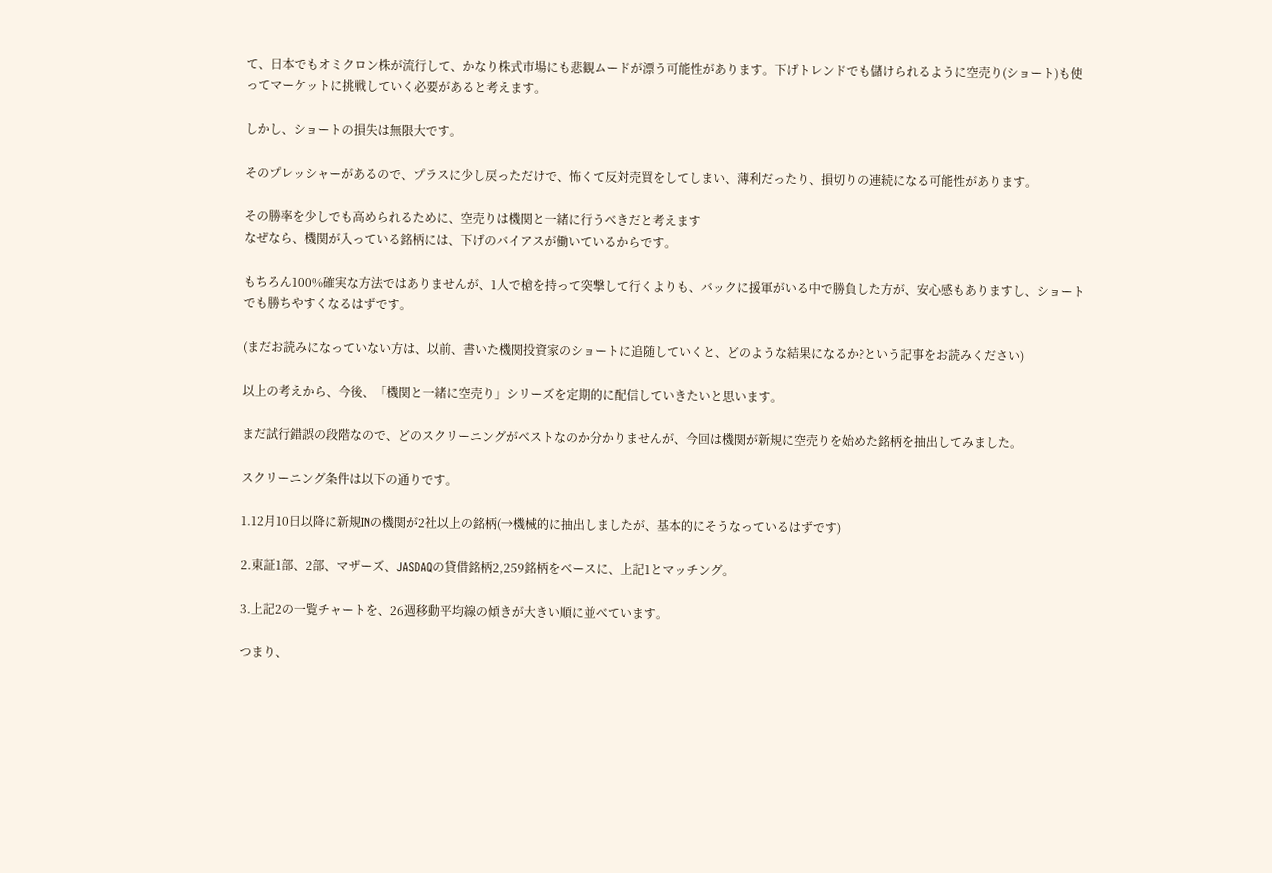て、日本でもオミクロン株が流行して、かなり株式市場にも悲観ムードが漂う可能性があります。下げトレンドでも儲けられるように空売り(ショート)も使ってマーケットに挑戦していく必要があると考えます。

しかし、ショートの損失は無限大です。

そのプレッシャーがあるので、プラスに少し戻っただけで、怖くて反対売買をしてしまい、薄利だったり、損切りの連続になる可能性があります。

その勝率を少しでも高められるために、空売りは機関と一緒に行うべきだと考えます
なぜなら、機関が入っている銘柄には、下げのバイアスが働いているからです。

もちろん100%確実な方法ではありませんが、1人で槍を持って突撃して行くよりも、バックに援軍がいる中で勝負した方が、安心感もありますし、ショートでも勝ちやすくなるはずです。

(まだお読みになっていない方は、以前、書いた機関投資家のショートに追随していくと、どのような結果になるか?という記事をお読みください)

以上の考えから、今後、「機関と一緒に空売り」シリーズを定期的に配信していきたいと思います。

まだ試行錯誤の段階なので、どのスクリーニングがベストなのか分かりませんが、今回は機関が新規に空売りを始めた銘柄を抽出してみました。

スクリーニング条件は以下の通りです。

1.12月10日以降に新規INの機関が2社以上の銘柄(→機械的に抽出しましたが、基本的にそうなっているはずです)

2.東証1部、2部、マザーズ、JASDAQの貸借銘柄2,259銘柄をベースに、上記1とマッチング。

3.上記2の一覧チャートを、26週移動平均線の傾きが大きい順に並べています。

つまり、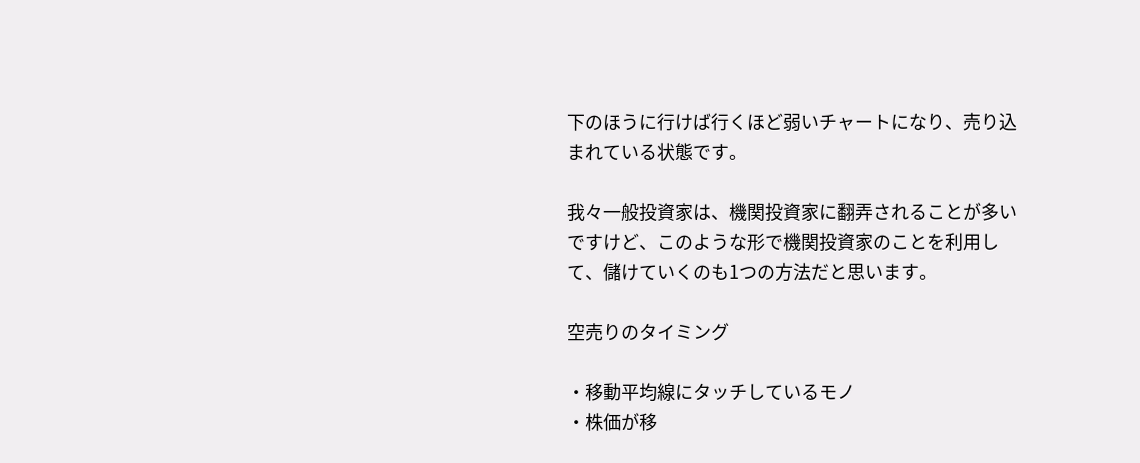下のほうに行けば行くほど弱いチャートになり、売り込まれている状態です。

我々一般投資家は、機関投資家に翻弄されることが多いですけど、このような形で機関投資家のことを利用して、儲けていくのも1つの方法だと思います。

空売りのタイミング

・移動平均線にタッチしているモノ
・株価が移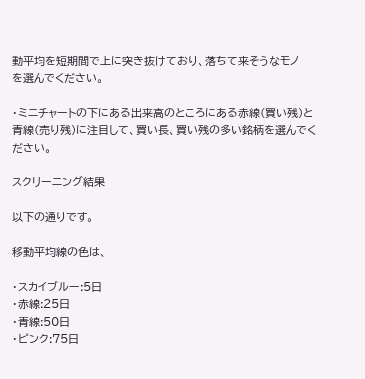動平均を短期間で上に突き抜けており、落ちて来そうなモノ
を選んでください。

・ミニチャートの下にある出来高のところにある赤線(買い残)と青線(売り残)に注目して、買い長、買い残の多い銘柄を選んでください。

スクリーニング結果

以下の通りです。

移動平均線の色は、

・スカイブルー:5日
・赤線:25日
・青線:50日
・ピンク:75日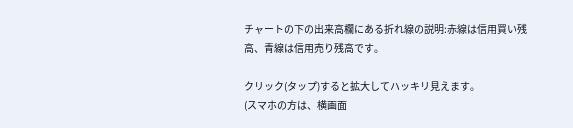チャートの下の出来高欄にある折れ線の説明:赤線は信用買い残高、青線は信用売り残高です。

クリック(タップ)すると拡大してハッキリ見えます。
(スマホの方は、横画面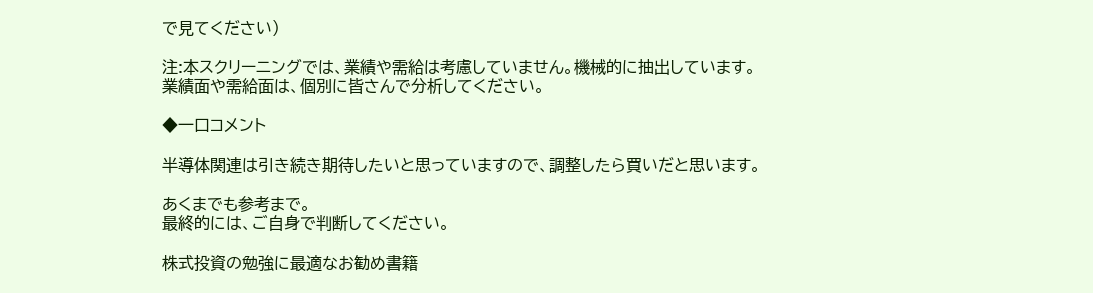で見てください)

注:本スクリーニングでは、業績や需給は考慮していません。機械的に抽出しています。
業績面や需給面は、個別に皆さんで分析してください。

◆一口コメント

半導体関連は引き続き期待したいと思っていますので、調整したら買いだと思います。

あくまでも参考まで。
最終的には、ご自身で判断してください。

株式投資の勉強に最適なお勧め書籍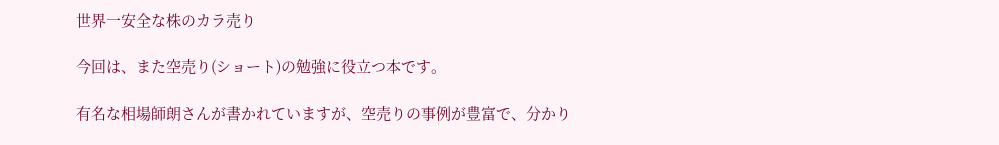世界一安全な株のカラ売り

今回は、また空売り(ショート)の勉強に役立つ本です。

有名な相場師朗さんが書かれていますが、空売りの事例が豊富で、分かり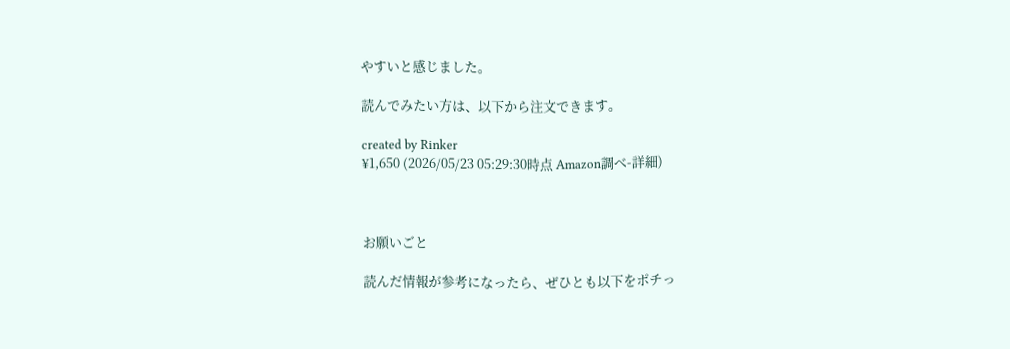やすいと感じました。

読んでみたい方は、以下から注文できます。

created by Rinker
¥1,650 (2026/05/23 05:29:30時点 Amazon調べ-詳細)



お願いごと

読んだ情報が参考になったら、ぜひとも以下をポチっ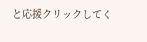と応援クリックしてく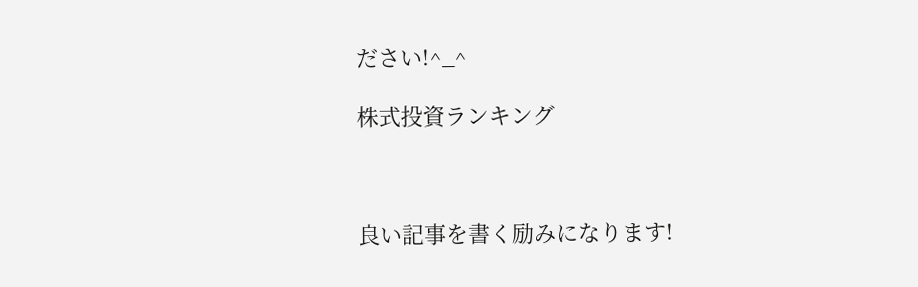ださい!^_^

株式投資ランキング



良い記事を書く励みになります!